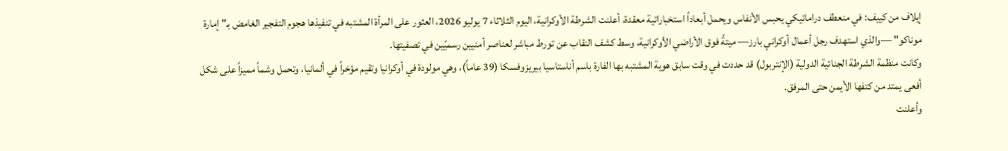إيلاف من كييف: في منعطف دراماتيكي يحبس الأنفاس ويحمل أبعاداً استخباراتية معقدة، أعلنت الشرطة الأوكرانية، اليوم الثلاثاء 7 يوليو 2026، العثور على المرأة المشتبه في تنفيذها هجوم التفجير الغامض بـ" إمارة موناكو" —والذي استهدف رجل أعمال أوكراني بارز— ميتةً فوق الأراضي الأوكرانية، وسط كشف النقاب عن تورط مباشر لعناصر أمنيين رسميّين في تصفيتها.
وكانت منظمة الشرطة الجنائية الدولية (الإنتربول) قد حددت في وقت سابق هوية المشتبه بها الفارة باسم أناستاسيا بيريزوفسكا (39 عاماً)، وهي مولودة في أوكرانيا وتقيم مؤخراً في ألمانيا، وتحمل وشماً مميزاً على شكل أفعى يمتد من كتفها الأيمن حتى المرفق.
وأعلنت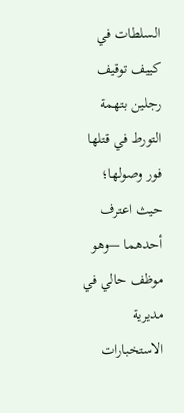السلطات في كييف توقيف رجلين بتهمة التورط في قتلها فور وصولها؛ حيث اعترف أحدهما —وهو موظف حالي في مديرية الاستخبارات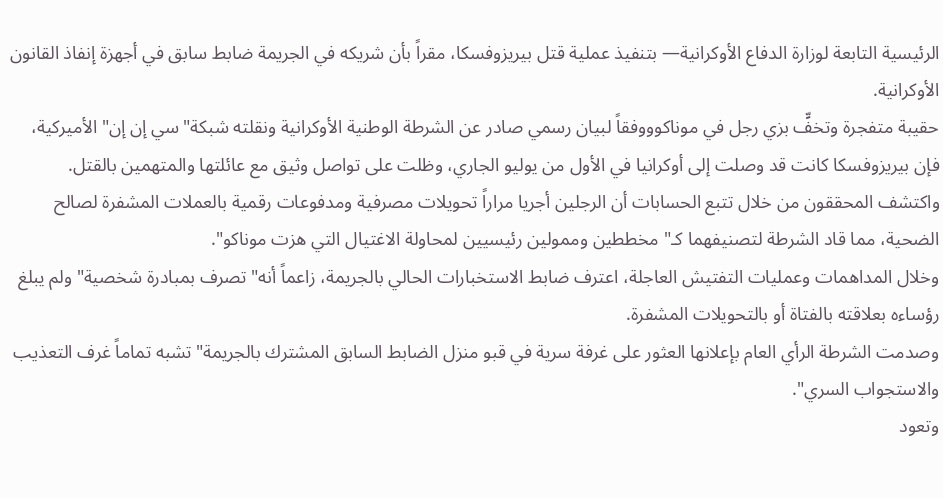الرئيسية التابعة لوزارة الدفاع الأوكرانية— بتنفيذ عملية قتل بيريزوفسكا، مقراً بأن شريكه في الجريمة ضابط سابق في أجهزة إنفاذ القانون الأوكرانية.
حقيبة متفجرة وتخفٍّ بزي رجل في موناكوووفقاً لبيان رسمي صادر عن الشرطة الوطنية الأوكرانية ونقلته شبكة" سي إن إن" الأميركية، فإن بيريزوفسكا كانت قد وصلت إلى أوكرانيا في الأول من يوليو الجاري، وظلت على تواصل وثيق مع عائلتها والمتهمين بالقتل.
واكتشف المحققون من خلال تتبع الحسابات أن الرجلين أجريا مراراً تحويلات مصرفية ومدفوعات رقمية بالعملات المشفرة لصالح الضحية، مما قاد الشرطة لتصنيفهما كـ" مخططين وممولين رئيسيين لمحاولة الاغتيال التي هزت موناكو".
وخلال المداهمات وعمليات التفتيش العاجلة، اعترف ضابط الاستخبارات الحالي بالجريمة، زاعماً أنه" تصرف بمبادرة شخصية" ولم يبلغ رؤساءه بعلاقته بالفتاة أو بالتحويلات المشفرة.
وصدمت الشرطة الرأي العام بإعلانها العثور على غرفة سرية في قبو منزل الضابط السابق المشترك بالجريمة" تشبه تماماً غرف التعذيب والاستجواب السري".
وتعود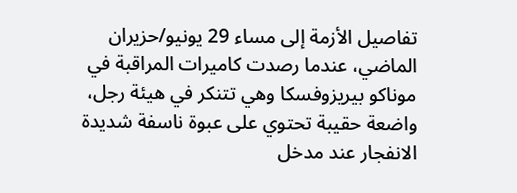تفاصيل الأزمة إلى مساء 29 يونيو/حزيران الماضي، عندما رصدت كاميرات المراقبة في موناكو بيريزوفسكا وهي تتنكر في هيئة رجل، واضعة حقيبة تحتوي على عبوة ناسفة شديدة الانفجار عند مدخل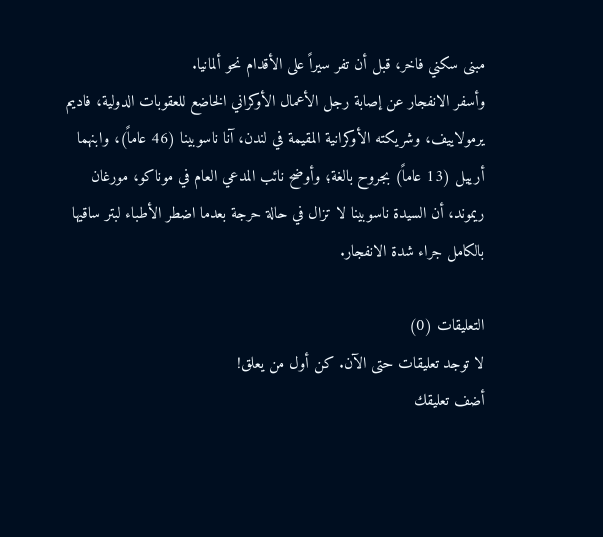مبنى سكني فاخر، قبل أن تفر سيراً على الأقدام نحو ألمانيا.
وأسفر الانفجار عن إصابة رجل الأعمال الأوكراني الخاضع للعقوبات الدولية، فاديم يرمولاييف، وشريكته الأوكرانية المقيمة في لندن، آنا ناسوبينا (46 عاماً)، وابنهما أرييل (13 عاماً) بجروح بالغة؛ وأوضح نائب المدعي العام في موناكو، مورغان ريموند، أن السيدة ناسوبينا لا تزال في حالة حرجة بعدما اضطر الأطباء لبتر ساقيها بالكامل جراء شدة الانفجار.

التعليقات (0)
لا توجد تعليقات حتى الآن. كن أول من يعلق!
أضف تعليقك